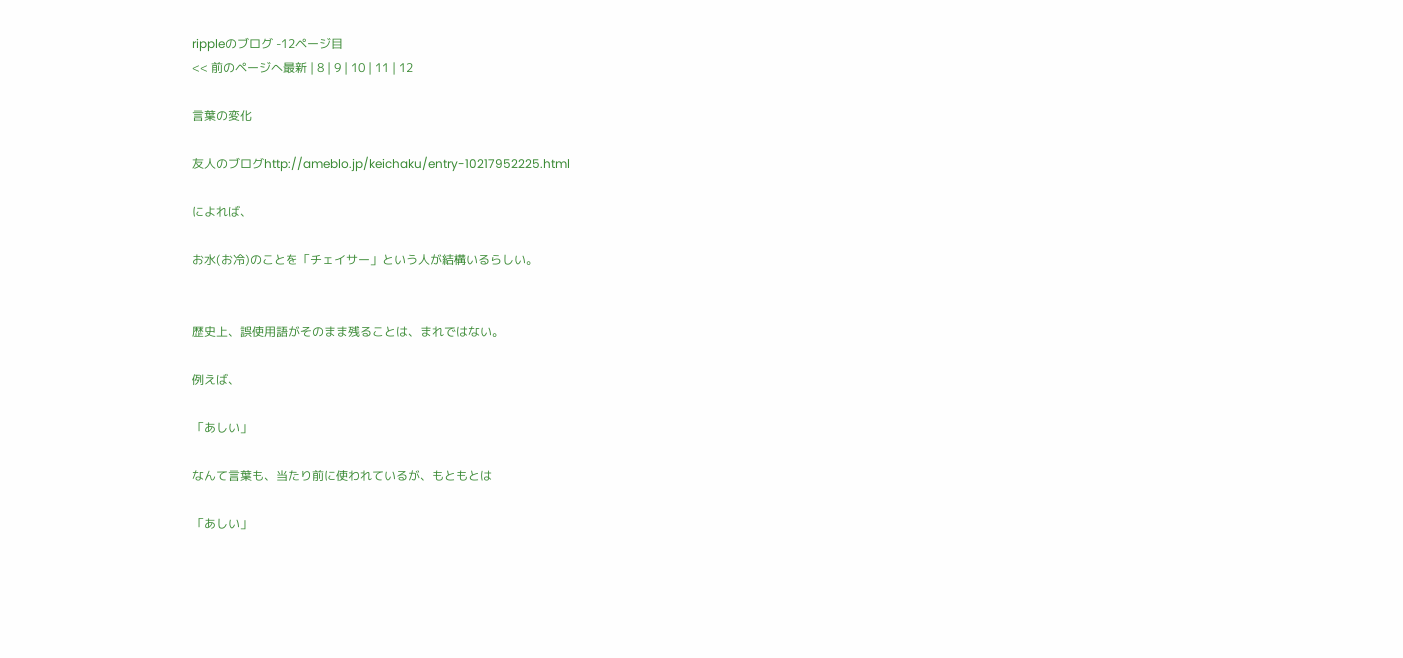rippleのブログ -12ページ目
<< 前のページへ最新 | 8 | 9 | 10 | 11 | 12

言葉の変化

友人のブログhttp://ameblo.jp/keichaku/entry-10217952225.html

によれば、

お水(お冷)のことを「チェイサー」という人が結構いるらしい。


歴史上、誤使用語がそのまま残ることは、まれではない。

例えば、

「あしい」

なんて言葉も、当たり前に使われているが、もともとは

「あしい」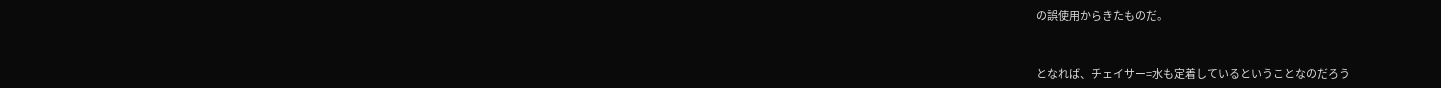の誤使用からきたものだ。


となれば、チェイサー=水も定着しているということなのだろう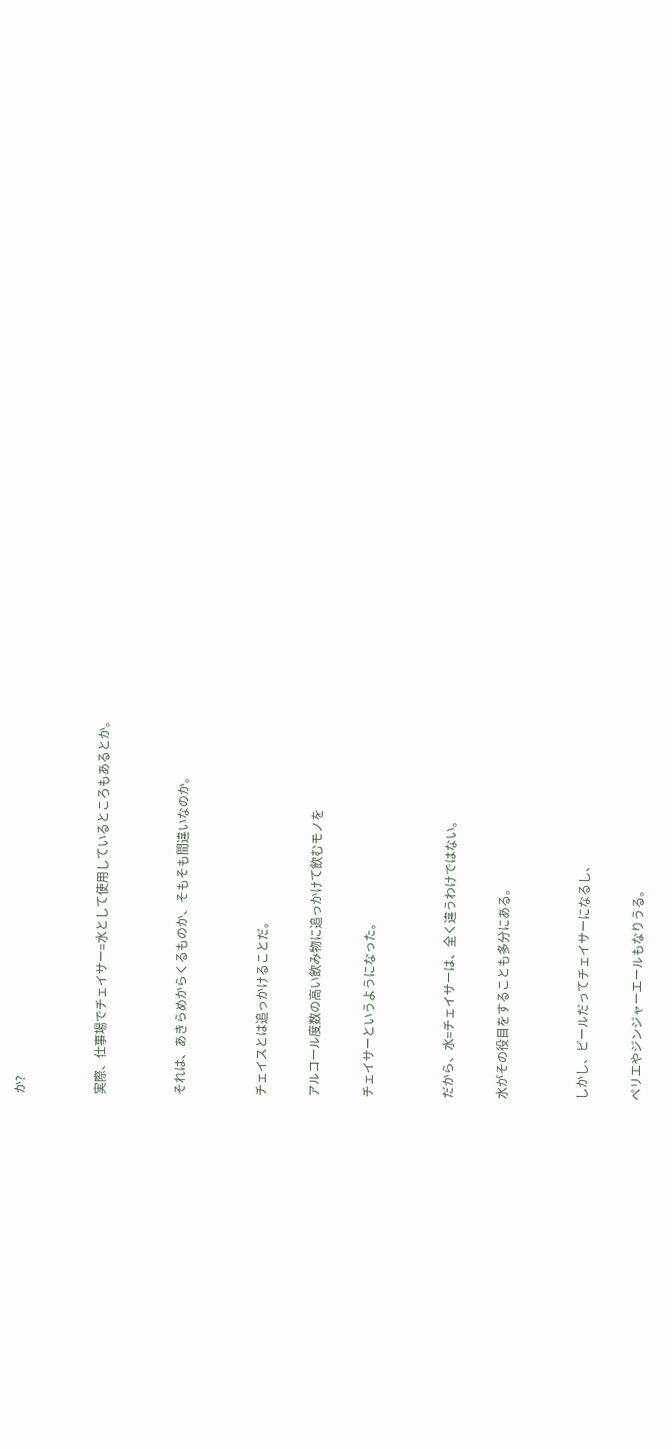か?


実際、仕事場でチェイサー=水として使用しているところもあるとか。


それは、あきらめからくるものか、そもそも間違いなのか。


チェイスとは追っかけることだ。

アルコール度数の高い飲み物に追っかけて飲むモノを

チェイサーというようになった。


だから、水=チェイサーは、全く違うわけではない。

水がその役目をすることも多分にある。


しかし、ビールだってチェイサーになるし、

ペリエやジンジャーエールもなりうる。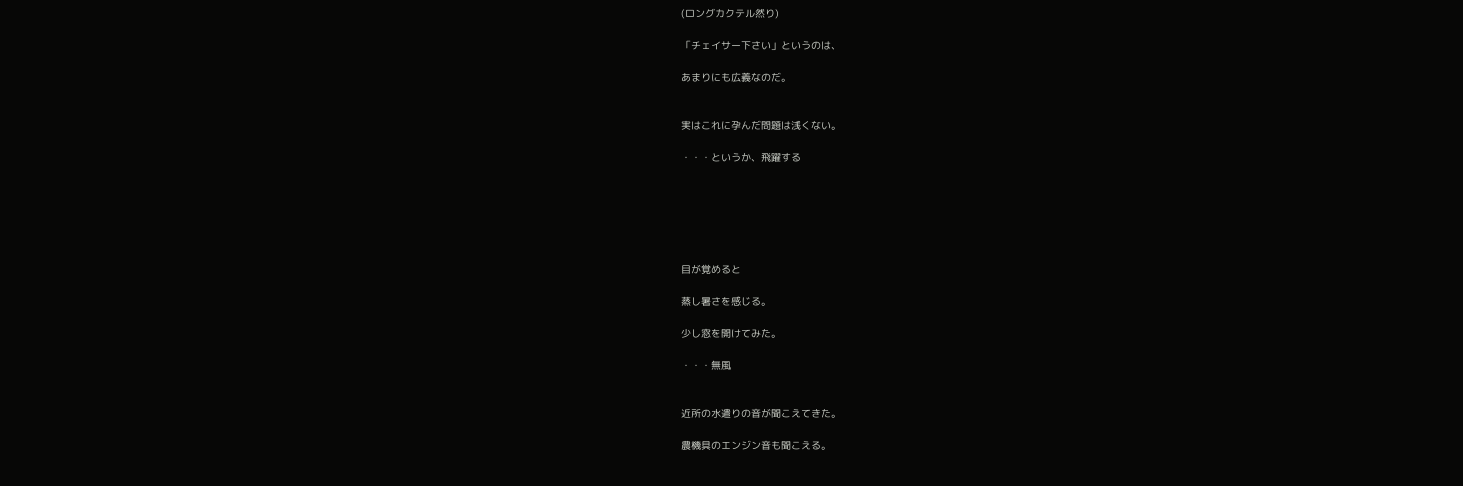(ロングカクテル然り)

「チェイサー下さい」というのは、

あまりにも広義なのだ。


実はこれに孕んだ問題は浅くない。

・・・というか、飛躍する






目が覚めると

蒸し暑さを感じる。

少し窓を開けてみた。

・・・無風


近所の水遣りの音が聞こえてきた。

農機具のエンジン音も聞こえる。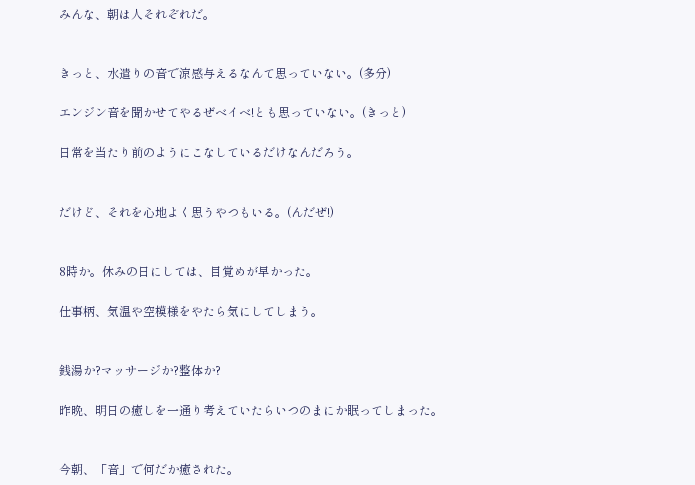みんな、朝は人それぞれだ。


きっと、水遣りの音で涼感与えるなんて思っていない。(多分)

エンジン音を聞かせてやるぜベイベ!とも思っていない。(きっと)

日常を当たり前のようにこなしているだけなんだろう。


だけど、それを心地よく思うやつもいる。(んだぜ!)


8時か。休みの日にしては、目覚めが早かった。

仕事柄、気温や空模様をやたら気にしてしまう。


銭湯か?マッサージか?整体か?

昨晩、明日の癒しを一通り考えていたらいつのまにか眠ってしまった。


今朝、「音」で何だか癒された。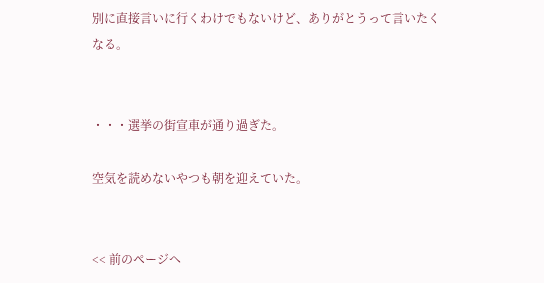別に直接言いに行くわけでもないけど、ありがとうって言いたくなる。


・・・選挙の街宣車が通り過ぎた。

空気を読めないやつも朝を迎えていた。


<< 前のページへ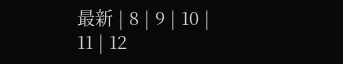最新 | 8 | 9 | 10 | 11 | 12